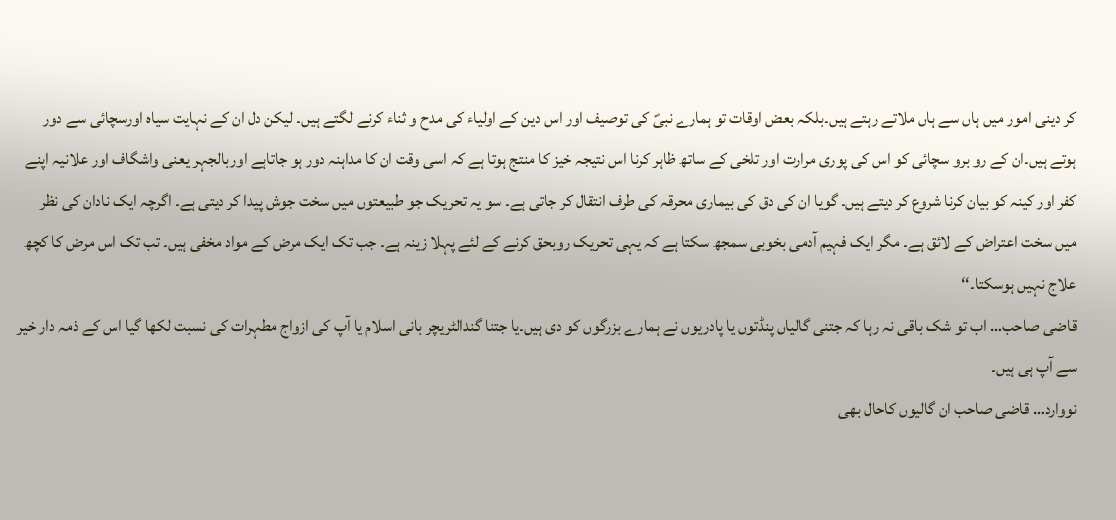کر دینی امور میں ہاں سے ہاں ملاتے رہتے ہیں۔بلکہ بعض اوقات تو ہمارے نبیؐ کی توصیف اور اس دین کے اولیاء کی مدح و ثناء کرنے لگتے ہیں۔ لیکن دل ان کے نہایت سیاہ اورسچائی سے دور ہوتے ہیں۔ان کے رو برو سچائی کو اس کی پوری مرارت اور تلخی کے ساتھ ظاہر کرنا اس نتیجہ خیز کا منتج ہوتا ہے کہ اسی وقت ان کا مداہنہ دور ہو جاتاہے اوربالجہر یعنی واشگاف اور علانیہ اپنے کفر اور کینہ کو بیان کرنا شروع کر دیتے ہیں۔ گویا ان کی دق کی بیماری محرقہ کی طرف انتقال کر جاتی ہے۔ سو یہ تحریک جو طبیعتوں میں سخت جوش پیدا کر دیتی ہے۔ اگرچہ ایک نادان کی نظر میں سخت اعتراض کے لائق ہے۔ مگر ایک فہیم آدمی بخوبی سمجھ سکتا ہے کہ یہی تحریک روبحق کرنے کے لئے پہلا زینہ ہے۔ جب تک ایک مرض کے مواد مخفی ہیں۔ تب تک اس مرض کا کچھ علاج نہیں ہوسکتا۔‘‘
قاضی صاحب… اب تو شک باقی نہ رہا کہ جتنی گالیاں پنڈتوں یا پادریوں نے ہمارے بزرگوں کو دی ہیں۔یا جتنا گندالٹریچر بانی اسلام یا آپ کی ازواج مطہرات کی نسبت لکھا گیا اس کے ذمہ دار خیر سے آپ ہی ہیں۔
نووارد… قاضی صاحب ان گالیوں کاحال بھی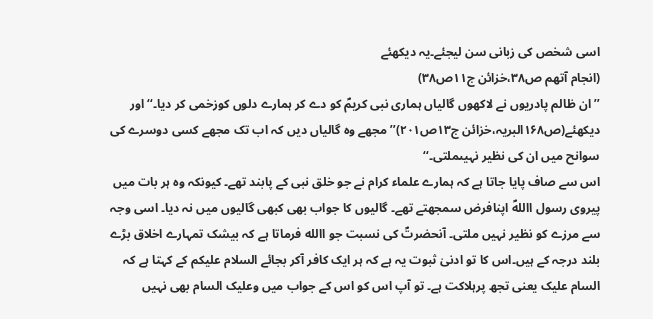اسی شخص کی زبانی سن لیجئے۔یہ دیکھئے
(انجام آتھم ص۳۸،خزائن ج۱۱ص۳۸)
’’ان ظالم پادریوں نے لاکھوں گالیاں ہماری نبی کریمؐ کو دے کر ہمارے دلوں کوزخمی کر دیا۔‘‘ اور دیکھئے(ص۱۶۸البریہ،خزائن ج۱۳ص۲۰۱)’’مجھے وہ گالیاں دیں کہ اب تک مجھے کسی دوسرے کی سوانح میں ان کی نظیر نہیںملتی۔‘‘
اس سے صاف پایا جاتا ہے کہ ہمارے علماء کرام نے جو خلق نبی کے پابند تھے۔ کیونکہ وہ ہر بات میں پیروی رسول االلهؐ اپنافرض سمجھتے تھے۔ گالیوں کا جواب بھی کبھی گالیوں میں نہ دیا۔ اسی وجہ سے مرزے کو نظیر نہیں ملتی۔ آنحضرتؐ کی نسبت جو االله فرماتا ہے کہ بیشک تمہارے اخلاق بڑے بلند درجہ کے ہیں۔اس کا تو ادنیٰ ثبوت یہ ہے کہ ہر ایک کافر آکر بجائے السلام علیکم کے کہتا ہے کہ السام علیک یعنی تجھ پرہلاکت ہے۔ تو آپ اس کو اس کے جواب میں وعلیک السام بھی نہیں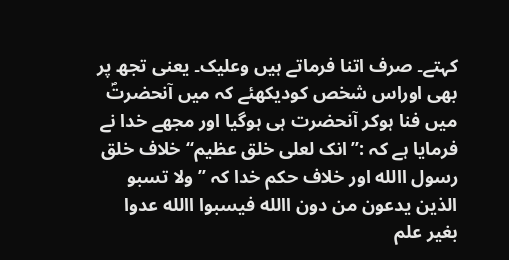کہتے۔ صرف اتنا فرماتے ہیں وعلیک۔ یعنی تجھ پر بھی اوراس شخص کودیکھئے کہ میں آنحضرتؐ میں فنا ہوکر آنحضرت ہی ہوگیا اور مجھے خدا نے فرمایا ہے کہ :’’انک لعلی خلق عظیم‘‘خلاف خلق رسول االله اور خلاف حکم خدا کہ ’’ولا تسبو الذین یدعون من دون االله فیسبوا االله عدوا بغیر علم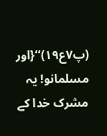(پ۷ع۱۹)‘‘{اور مسلمانو! یہ مشرک خدا کے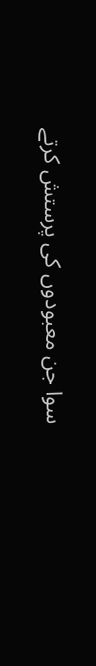سوا جن معبودوں کی پرستش کرتے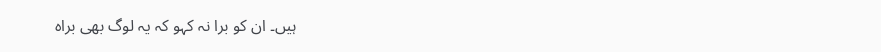ہیں۔ ان کو برا نہ کہو کہ یہ لوگ بھی براہ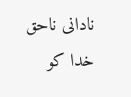نادانی ناحق خدا کو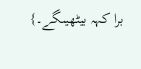برا کہہ بیٹھیںگے۔}